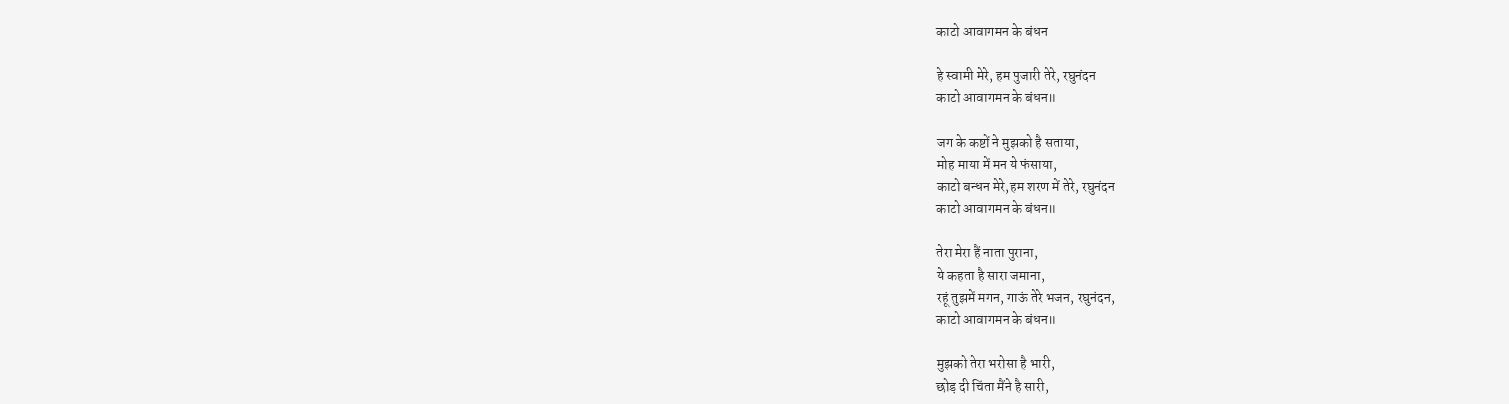काटो आवागमन के बंधन

हे स्वामी मेरे, हम पुजारी तेरे, रघुनंदन
काटो आवागमन के बंधन॥

जग के कष्टों ने मुझको है सताया,
मोह माया में मन ये फंसाया,
काटो बन्धन मेरे,हम शरण में तेरे, रघुनंदन
काटो आवागमन के बंधन॥

तेरा मेरा हैं नाता पुराना,
ये कहता है सारा जमाना,
रहूं तुझमें मगन, गाऊं तेरे भजन, रघुनंदन,
काटो आवागमन के बंधन॥

मुझको तेरा भरोसा है भारी,
छोड़ दी चिंता मैंने है सारी,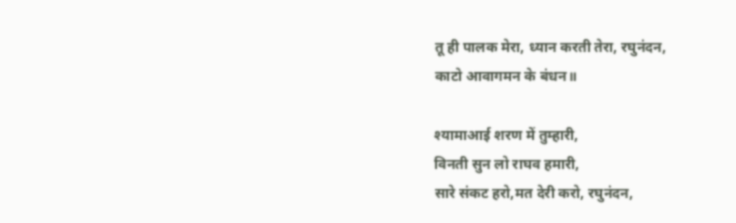तू ही पालक मेरा, ध्यान करती तेरा, रघुनंदन,
काटो आवागमन के बंधन॥

श्यामाआई शरण में तुम्हारी,
विनती सुन लो राघव हमारी,
सारे संकट हरो,मत देरी करो, रघुनंदन,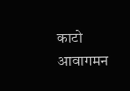काटो आवागमन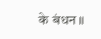के बंधन॥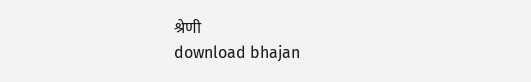श्रेणी
download bhajan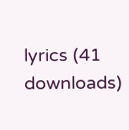lyrics (41 downloads)